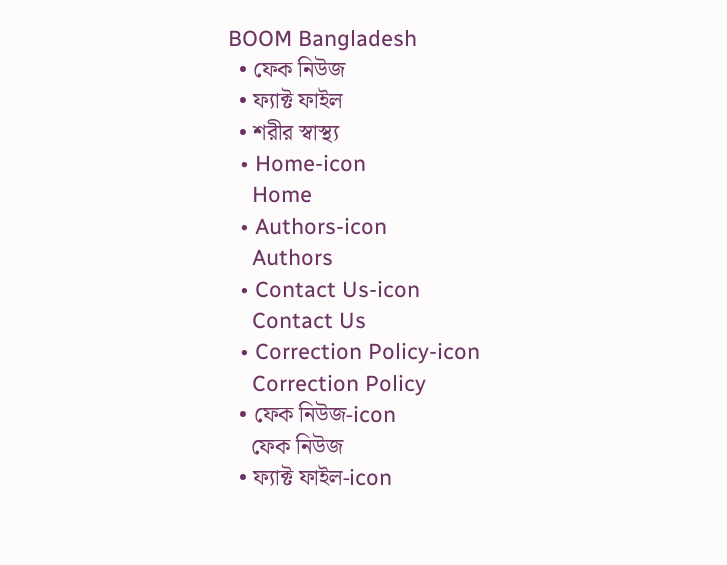BOOM Bangladesh
  • ফেক নিউজ
  • ফ্যাক্ট ফাইল
  • শরীর স্বাস্থ্য
  • Home-icon
    Home
  • Authors-icon
    Authors
  • Contact Us-icon
    Contact Us
  • Correction Policy-icon
    Correction Policy
  • ফেক নিউজ-icon
    ফেক নিউজ
  • ফ্যাক্ট ফাইল-icon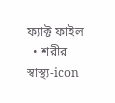ফ্যাক্ট ফাইল
  • শরীর স্বাস্থ্য-icon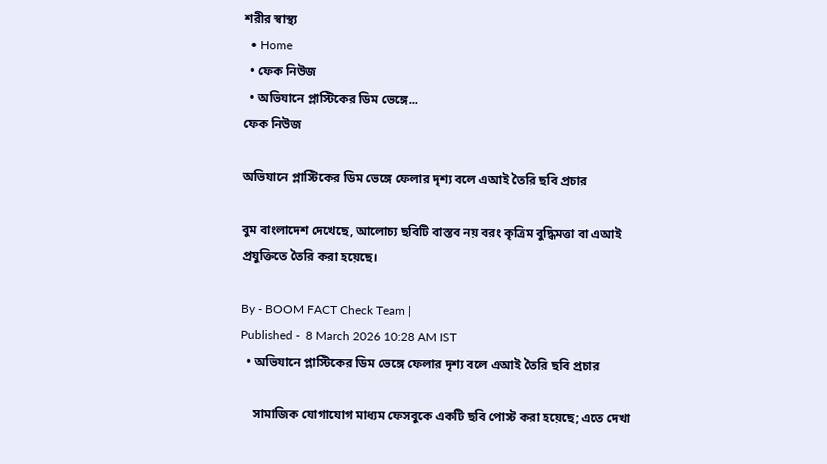শরীর স্বাস্থ্য
  • Home
  • ফেক নিউজ
  • অভিযানে প্লাস্টিকের ডিম ভেঙ্গে...
ফেক নিউজ

অভিযানে প্লাস্টিকের ডিম ভেঙ্গে ফেলার দৃশ্য বলে এআই তৈরি ছবি প্রচার

বুম বাংলাদেশ দেখেছে, আলোচ্য ছবিটি বাস্তব নয় বরং কৃত্রিম বুদ্ধিমত্তা বা এআই প্রযুক্তিতে তৈরি করা হয়েছে।

By - BOOM FACT Check Team |
Published -  8 March 2026 10:28 AM IST
  • অভিযানে প্লাস্টিকের ডিম ভেঙ্গে ফেলার দৃশ্য বলে এআই তৈরি ছবি প্রচার

    সামাজিক যোগাযোগ মাধ্যম ফেসবুকে একটি ছবি পোস্ট করা হয়েছে; এতে দেখা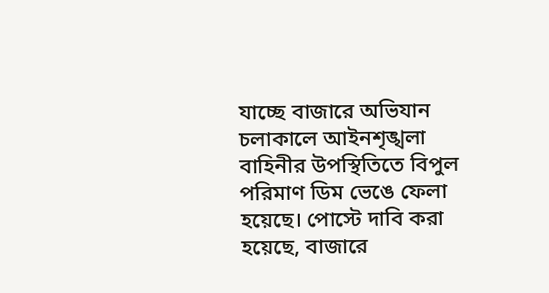যাচ্ছে বাজারে অভিযান চলাকালে আইনশৃঙ্খলা বাহিনীর উপস্থিতিতে বিপুল পরিমাণ ডিম ভেঙে ফেলা হয়েছে। পোস্টে দাবি করা হয়েছে, বাজারে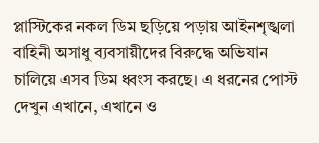প্লাস্টিকের নকল ডিম ছড়িয়ে পড়ায় আইনশৃঙ্খলা বাহিনী অসাধু ব্যবসায়ীদের বিরুদ্ধে অভিযান চালিয়ে এসব ডিম ধ্বংস করছে। এ ধরনের পোস্ট দেখুন এখানে, এখানে ও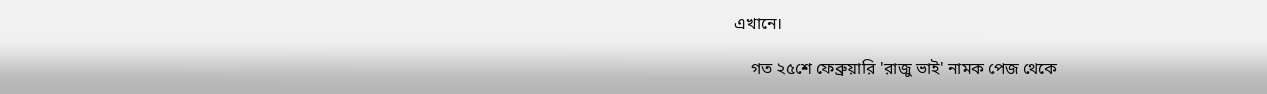এখানে।

    গত ২৫শে ফেব্রুয়ারি 'রাজু ভাই' নামক পেজ থেকে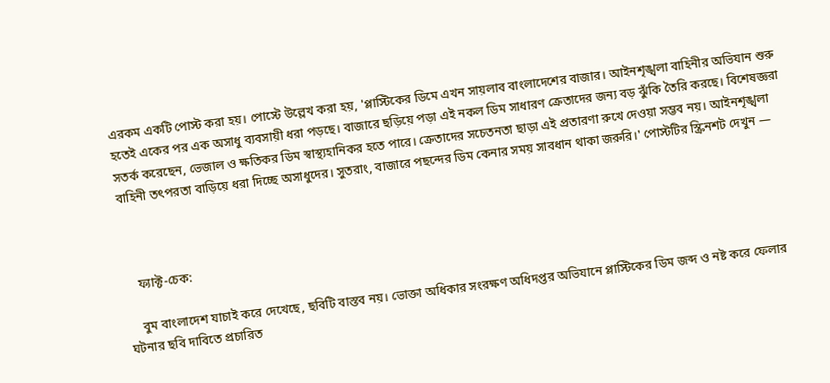এরকম একটি পোস্ট করা হয়। পোস্টে উল্লেখ করা হয়, 'প্লাস্টিকের ডিমে এখন সায়লাব বাংলাদেশের বাজার। আইনশৃঙ্খলা বাহিনীর অভিযান শুরু হতেই একের পর এক অসাধু ব্যবসায়ী ধরা পড়ছে। বাজারে ছড়িয়ে পড়া এই নকল ডিম সাধারণ ক্রেতাদের জন্য বড় ঝুঁকি তৈরি করছে। বিশেষজ্ঞরা সতর্ক করেছেন, ভেজাল ও ক্ষতিকর ডিম স্বাস্থ্যহানিকর হতে পারে। ক্রেতাদের সচেতনতা ছাড়া এই প্রতারণা রুখে দেওয়া সম্ভব নয়। আইনশৃঙ্খলা বাহিনী তৎপরতা বাড়িয়ে ধরা দিচ্ছে অসাধুদের। সুতরাং, বাজারে পছন্দের ডিম কেনার সময় সাবধান থাকা জরুরি।' পোস্টটির স্ক্রিনশট দেখুন —



    ফ্যাক্ট-চেক:

    বুম বাংলাদেশ যাচাই করে দেখেছে, ছবিটি বাস্তব নয়। ভোক্তা অধিকার সংরক্ষণ অধিদপ্তর অভিযানে প্লাস্টিকের ডিম জব্দ ও নষ্ট করে ফেলার ঘটনার ছবি দাবিতে প্রচারিত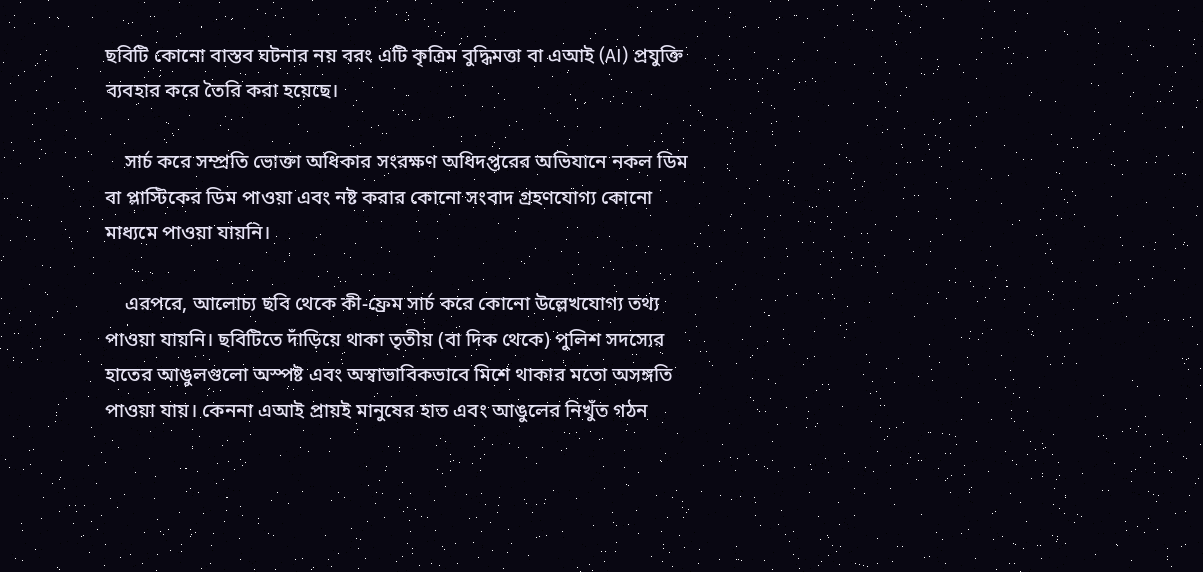ছবিটি কোনো বাস্তব ঘটনার নয় বরং এটি কৃত্রিম বুদ্ধিমত্তা বা এআই (AI) প্রযুক্তি ব্যবহার করে তৈরি করা হয়েছে।

    সার্চ করে সম্প্রতি ভোক্তা অধিকার সংরক্ষণ অধিদপ্তরের অভিযানে নকল ডিম বা প্লাস্টিকের ডিম পাওয়া এবং নষ্ট করার কোনো সংবাদ গ্রহণযোগ্য কোনো মাধ্যমে পাওয়া যায়নি।

    এরপরে, আলোচ্য ছবি থেকে কী-ফ্রেম সার্চ করে কোনো উল্লেখযোগ্য তথ্য পাওয়া যায়নি। ছবিটিতে দাঁড়িয়ে থাকা তৃতীয় (বা দিক থেকে) পুলিশ সদস্যের হাতের আঙুলগুলো অস্পষ্ট এবং অস্বাভাবিকভাবে মিশে থাকার মতো অসঙ্গতি পাওয়া যায়। কেননা এআই প্রায়ই মানুষের হাত এবং আঙুলের নিখুঁত গঠন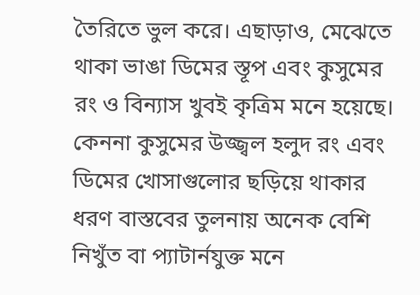তৈরিতে ভুল করে। এছাড়াও, মেঝেতে থাকা ভাঙা ডিমের স্তূপ এবং কুসুমের রং ও বিন্যাস খুবই কৃত্রিম মনে হয়েছে। কেননা কুসুমের উজ্জ্বল হলুদ রং এবং ডিমের খোসাগুলোর ছড়িয়ে থাকার ধরণ বাস্তবের তুলনায় অনেক বেশি নিখুঁত বা প্যাটার্নযুক্ত মনে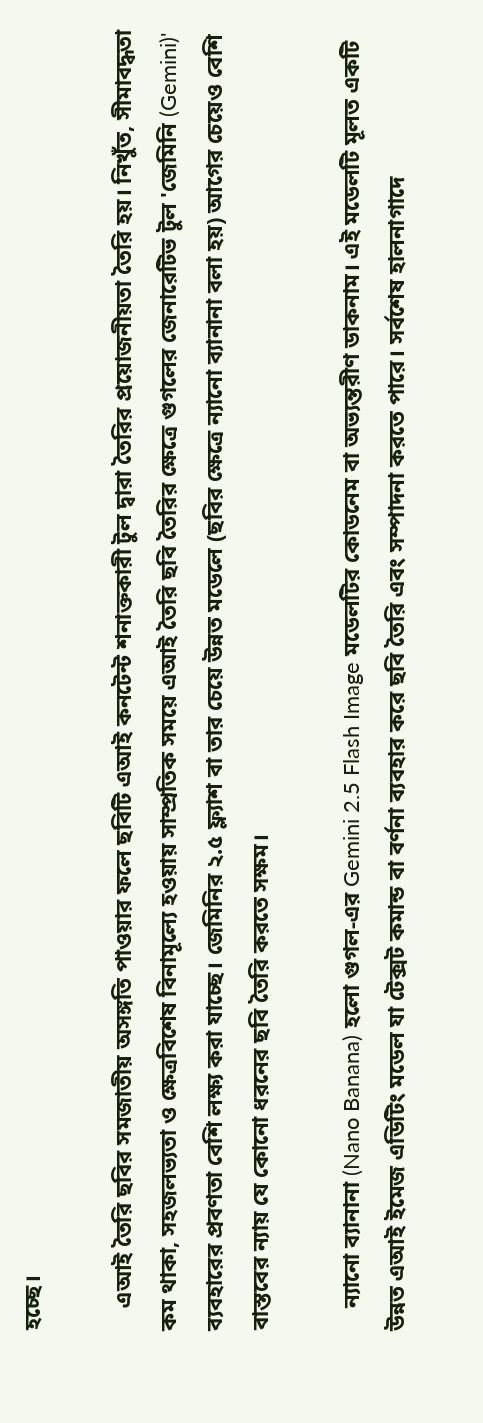হচ্ছে।

    এআই তৈরি ছবির সমজাতীয় অসঙ্গতি পাওয়ার ফলে ছবিটি এআই কনটেন্ট শনাক্তকারী টুল দ্বারা তৈরির প্রয়োজনীয়তা তৈরি হয়। নিখুঁত, সীমাবদ্ধতা কম থাকা, সহজলভ্যতা ও ক্ষেত্রবিশেষ বিনামূল্যে হওয়ায় সাম্প্রতিক সময়ে এআই তৈরি ছবি তৈরির ক্ষেত্রে গুগলের জেনারেটিভ টুল 'জেমিনি (Gemini)' ব্যবহারের প্রবণতা বেশি লক্ষ্য করা যাচ্ছে। জেমিনির ২.৫ ফ্ল্যাশ বা তার চেয়ে উন্নত মডেলে (ছবির ক্ষেত্রে ন্যানো ব্যানানা বলা হয়) আগের চেয়েও বেশি বাস্তবের ন্যায় যে কোনো ধরনের ছবি তৈরি করতে সক্ষম।

    ন্যানো ব্যানানা (Nano Banana) হলো গুগল-এর Gemini 2.5 Flash Image মডেলটির কোডনেম বা অভ্যন্তরীণ ডাকনাম। এই মডেলটি মূলত একটি উন্নত এআই ইমেজ এডিটিং মডেল যা টেক্সট কমান্ড বা বর্ণনা ব্যবহার করে ছবি তৈরি এবং সম্পাদনা করতে পারে। সর্বশেষ হালনাগাদে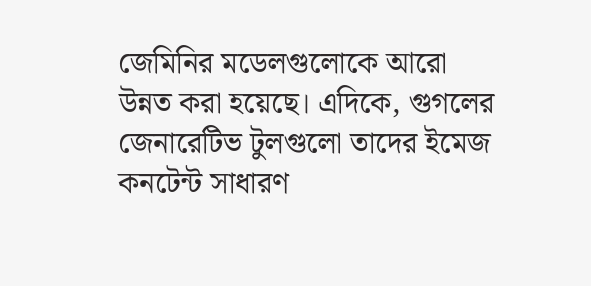জেমিনির মডেলগুলোকে আরো উন্নত করা হয়েছে। এদিকে, গুগলের জেনারেটিভ টুলগুলো তাদের ইমেজ কনটেন্ট সাধারণ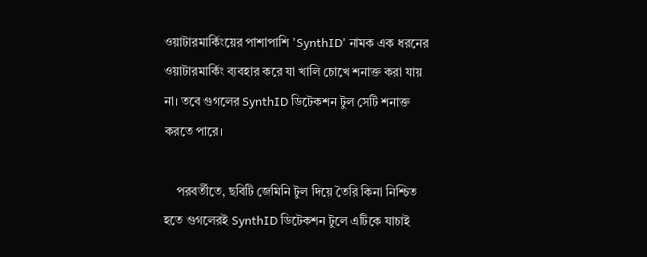ওয়াটারমার্কিংয়ের পাশাপাশি 'SynthID' নামক এক ধরনের ওয়াটারমার্কিং ব্যবহার করে যা খালি চোখে শনাক্ত করা যায় না। তবে গুগলের SynthID ডিটেকশন টুল সেটি শনাক্ত করতে পারে।

    পরবর্তীতে, ছবিটি জেমিনি টুল দিয়ে তৈরি কিনা নিশ্চিত হতে গুগলেরই SynthID ডিটেকশন টুলে এটিকে যাচাই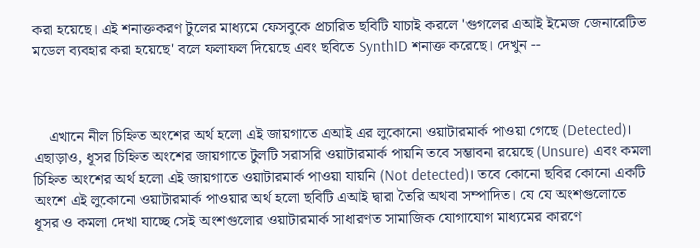করা হয়েছে। এই শনাক্তকরণ টুলের মাধ্যমে ফেসবুকে প্রচারিত ছবিটি যাচাই করলে 'গুগলের এআই ইমেজ জেনারেটিভ মডেল ব্যবহার করা হয়েছে' বলে ফলাফল দিয়েছে এবং ছবিতে SynthID শনাক্ত করেছে। দেখুন --



    এখানে নীল চিহ্নিত অংশের অর্থ হলো এই জায়গাতে এআই এর লুকোনো ওয়াটারমার্ক পাওয়া গেছে (Detected)। এছাড়াও, ধূসর চিহ্নিত অংশের জায়গাতে টুলটি সরাসরি ওয়াটারমার্ক পায়নি তবে সম্ভাবনা রয়েছে (Unsure) এবং কমলা চিহ্নিত অংশের অর্থ হলো এই জায়গাতে ওয়াটারমার্ক পাওয়া যায়নি (Not detected)। তবে কোনো ছবির কোনো একটি অংশে এই লুকোনো ওয়াটারমার্ক পাওয়ার অর্থ হলো ছবিটি এআই দ্বারা তৈরি অথবা সম্পাদিত। যে যে অংশগুলোতে ধূসর ও কমলা দেখা যাচ্ছে সেই অংশগুলোর ওয়াটারমার্ক সাধারণত সামাজিক যোগাযোগ মাধ্যমের কারণে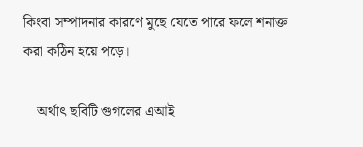কিংবা সম্পাদনার কারণে মুছে যেতে পারে ফলে শনাক্ত করা কঠিন হয়ে পড়ে।

    অর্থাৎ ছবিটি গুগলের এআই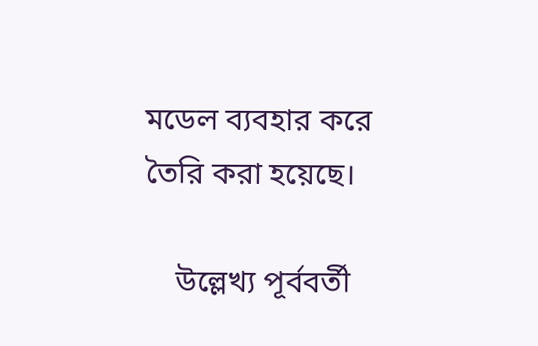মডেল ব্যবহার করে তৈরি করা হয়েছে।

    উল্লেখ্য পূর্ববর্তী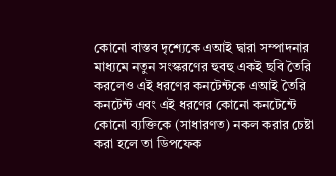কোনো বাস্তব দৃশ্যেকে এআই দ্বারা সম্পাদনার মাধ্যমে নতুন সংস্করণের হুবহু একই ছবি তৈরি করলেও এই ধরণের কনটেন্টকে এআই তৈরি কনটেন্ট এবং এই ধরণের কোনো কনটেন্টে কোনো ব্যক্তিকে (সাধারণত) নকল করার চেষ্টা করা হলে তা ডিপফেক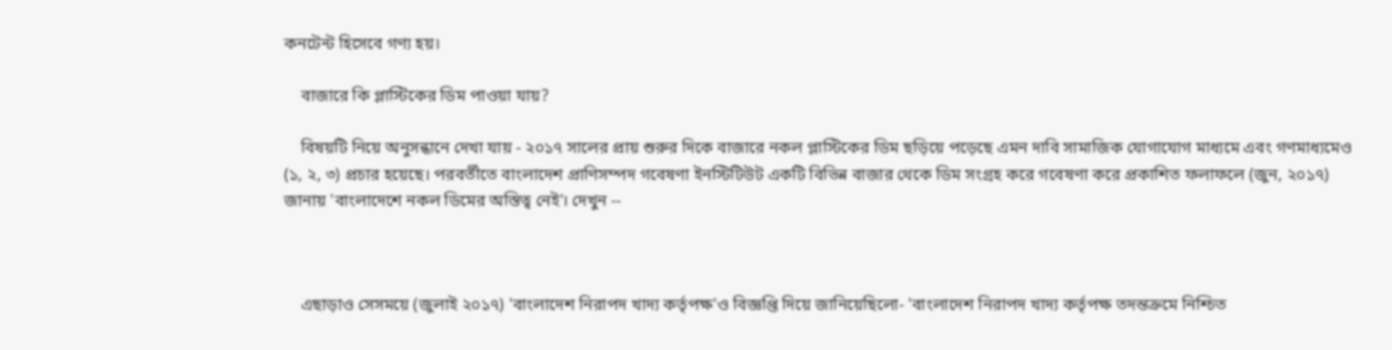কনটেন্ট হিসেবে গণ্য হয়।

    বাজারে কি প্লাস্টিকের ডিম পাওয়া যায়?

    বিষয়টি নিয়ে অনুসন্ধানে দেখা যায় - ২০১৭ সালের প্রায় শুরুর দিকে বাজারে নকল প্লাস্টিকের ডিম ছড়িয়ে পড়েছে এমন দাবি সামাজিক যোগাযোগ মাধ্যমে এবং গণমাধ্যমেও (১, ২, ৩) প্রচার হয়েছে। পরবর্তীতে বাংলাদেশ প্রাণিসম্পদ গবেষণা ইনস্টিটিউট একটি বিভিন্ন বাজার থেকে ডিম সংগ্রহ করে গবেষণা করে প্রকাশিত ফলাফলে (জুন, ২০১৭) জানায় 'বাংলাদেশে নকল ডিমের অস্তিত্ব নেই'। দেখুন --



    এছাড়াও সেসময়ে (জুলাই ২০১৭) 'বাংলাদেশ নিরাপদ খাদ্য কর্তৃপক্ষ'ও বিজ্ঞপ্তি দিয়ে জানিয়েছিলো- 'বাংলাদেশ নিরাপদ খাদ্য কর্তৃপক্ষ তদন্তক্রমে নিশ্চিত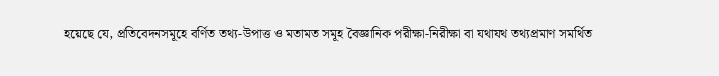হয়েছে যে, প্রতিবেদনসমূহে বর্ণিত তথ্য-উপাত্ত ও মতামত সমূহ বৈজ্ঞানিক পরীক্ষা-নিরীক্ষা বা যথাযথ তথ্যপ্রমাণ সমর্থিত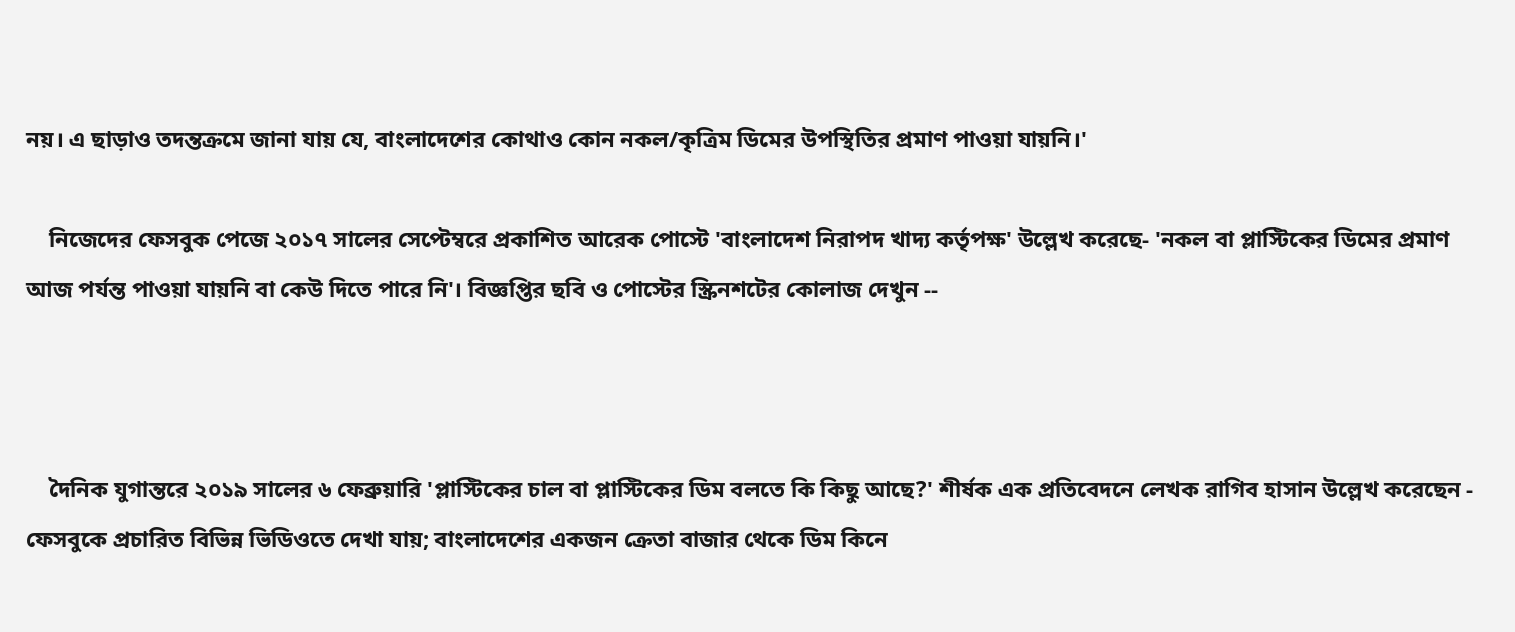নয়। এ ছাড়াও তদন্তক্রমে জানা যায় যে, বাংলাদেশের কোথাও কোন নকল/কৃত্রিম ডিমের উপস্থিতির প্রমাণ পাওয়া যায়নি।'

    নিজেদের ফেসবুক পেজে ২০১৭ সালের সেপ্টেম্বরে প্রকাশিত আরেক পোস্টে 'বাংলাদেশ নিরাপদ খাদ্য কর্তৃপক্ষ' উল্লেখ করেছে- 'নকল বা প্লাস্টিকের ডিমের প্রমাণ আজ পর্যন্ত পাওয়া যায়নি বা কেউ দিতে পারে নি'। বিজ্ঞপ্তির ছবি ও পোস্টের স্ক্রিনশটের কোলাজ দেখুন --



    দৈনিক যুগান্তরে ২০১৯ সালের ৬ ফেব্রুয়ারি 'প্লাস্টিকের চাল বা প্লাস্টিকের ডিম বলতে কি কিছু আছে?' শীর্ষক এক প্রতিবেদনে লেখক রাগিব হাসান উল্লেখ করেছেন - ফেসবুকে প্রচারিত বিভিন্ন ভিডিওতে দেখা যায়; বাংলাদেশের একজন ক্রেতা বাজার থেকে ডিম কিনে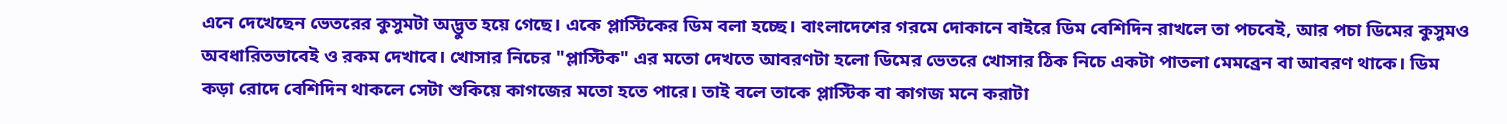এনে দেখেছেন ভেতরের কুসুমটা অদ্ভুত হয়ে গেছে। একে প্লাস্টিকের ডিম বলা হচ্ছে। বাংলাদেশের গরমে দোকানে বাইরে ডিম বেশিদিন রাখলে তা পচবেই, আর পচা ডিমের কুসুমও অবধারিতভাবেই ও রকম দেখাবে। খোসার নিচের "প্লাস্টিক" এর মতো দেখতে আবরণটা হলো ডিমের ভেতরে খোসার ঠিক নিচে একটা পাতলা মেমব্রেন বা আবরণ থাকে। ডিম কড়া রোদে বেশিদিন থাকলে সেটা শুকিয়ে কাগজের মতো হতে পারে। তাই বলে তাকে প্লাস্টিক বা কাগজ মনে করাটা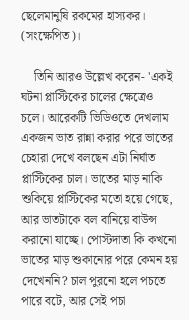ছেলেমানুষি রকমের হাস্যকর। (সংক্ষেপিত)।

    তিনি আরও উল্লেখ করেন- 'একই ঘটনা প্লাস্টিকের চালের ক্ষেত্রেও চলে। আরেকটি ভিডিওতে দেখলাম একজন ভাত রান্না করার পরে ভাতের চেহারা দেখে বলছেন এটা নির্ঘাত প্লাস্টিকের চাল। ভাতের মাড় নাকি শুকিয়ে প্লাস্টিকের মতো হয়ে গেছে, আর ভাতটাকে বল বানিয়ে বাউন্স করানো যাচ্ছে। পোস্টদাতা কি কখনো ভাতের মাড় শুকানোর পরে কেমন হয় দেখেননি? চাল পুরনো হলে পচতে পারে বটে, আর সেই পচা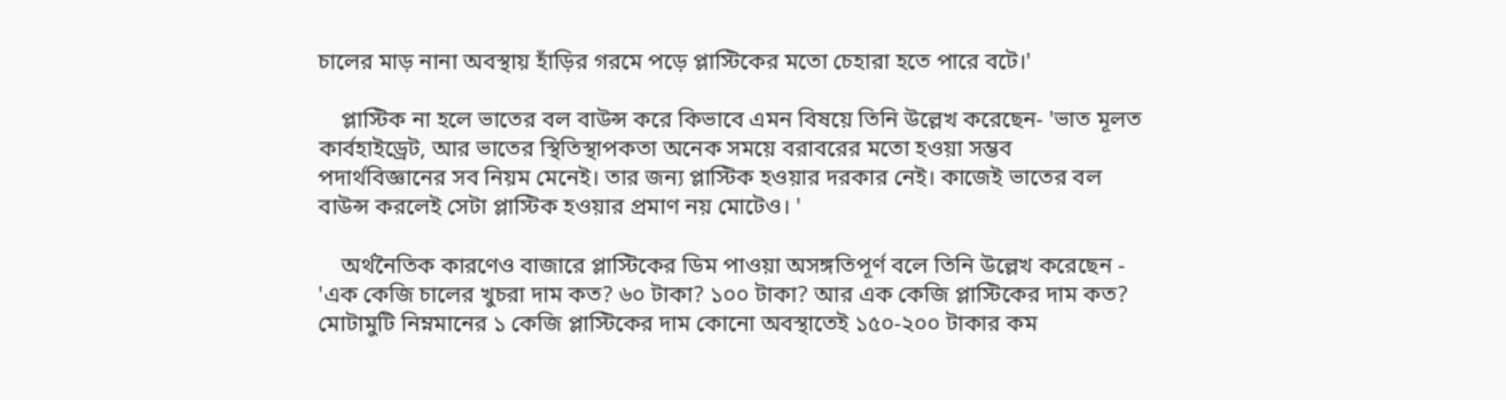চালের মাড় নানা অবস্থায় হাঁড়ির গরমে পড়ে প্লাস্টিকের মতো চেহারা হতে পারে বটে।'

    প্লাস্টিক না হলে ভাতের বল বাউন্স করে কিভাবে এমন বিষয়ে তিনি উল্লেখ করেছেন- 'ভাত মূলত কার্বহাইড্রেট, আর ভাতের স্থিতিস্থাপকতা অনেক সময়ে বরাবরের মতো হওয়া সম্ভব পদার্থবিজ্ঞানের সব নিয়ম মেনেই। তার জন্য প্লাস্টিক হওয়ার দরকার নেই। কাজেই ভাতের বল বাউন্স করলেই সেটা প্লাস্টিক হওয়ার প্রমাণ নয় মোটেও। '

    অর্থনৈতিক কারণেও বাজারে প্লাস্টিকের ডিম পাওয়া অসঙ্গতিপূর্ণ বলে তিনি উল্লেখ করেছেন - 'এক কেজি চালের খুচরা দাম কত? ৬০ টাকা? ১০০ টাকা? আর এক কেজি প্লাস্টিকের দাম কত? মোটামুটি নিম্নমানের ১ কেজি প্লাস্টিকের দাম কোনো অবস্থাতেই ১৫০-২০০ টাকার কম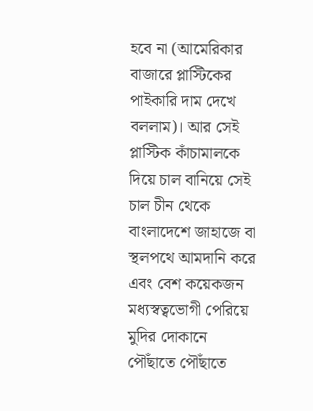হবে না (আমেরিকার বাজারে প্লাস্টিকের পাইকারি দাম দেখে বললাম)। আর সেই প্লাস্টিক কাঁচামালকে দিয়ে চাল বানিয়ে সেই চাল চীন থেকে বাংলাদেশে জাহাজে বা স্থলপথে আমদানি করে এবং বেশ কয়েকজন মধ্যস্বত্বভোগী পেরিয়ে মুদির দোকানে পৌঁছাতে পৌঁছাতে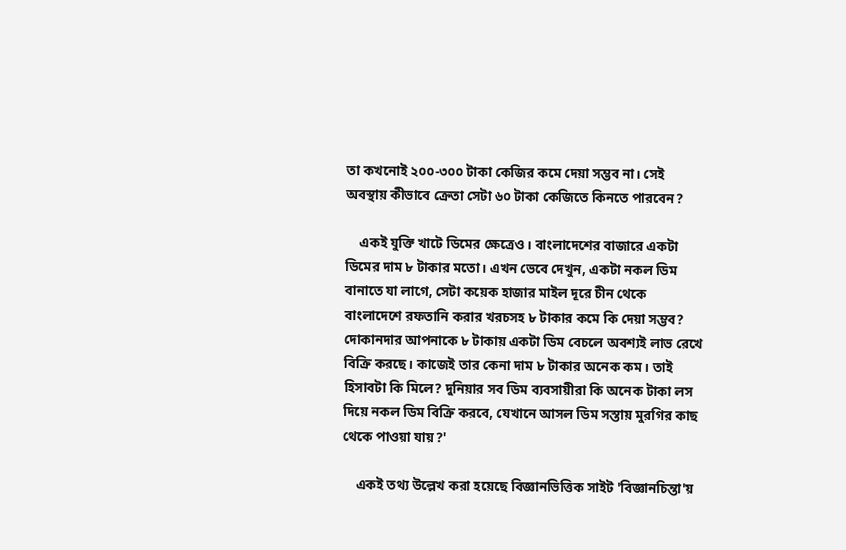তা কখনোই ২০০-৩০০ টাকা কেজির কমে দেয়া সম্ভব না। সেই অবস্থায় কীভাবে ক্রেতা সেটা ৬০ টাকা কেজিতে কিনতে পারবেন?

    একই যুক্তি খাটে ডিমের ক্ষেত্রেও। বাংলাদেশের বাজারে একটা ডিমের দাম ৮ টাকার মতো। এখন ভেবে দেখুন, একটা নকল ডিম বানাতে যা লাগে, সেটা কয়েক হাজার মাইল দূরে চীন থেকে বাংলাদেশে রফতানি করার খরচসহ ৮ টাকার কমে কি দেয়া সম্ভব? দোকানদার আপনাকে ৮ টাকায় একটা ডিম বেচলে অবশ্যই লাভ রেখে বিক্রি করছে। কাজেই তার কেনা দাম ৮ টাকার অনেক কম। তাই হিসাবটা কি মিলে? দুনিয়ার সব ডিম ব্যবসায়ীরা কি অনেক টাকা লস দিয়ে নকল ডিম বিক্রি করবে, যেখানে আসল ডিম সস্তায় মুরগির কাছ থেকে পাওয়া যায়?'

    একই তথ্য উল্লেখ করা হয়েছে বিজ্ঞানভিত্তিক সাইট 'বিজ্ঞানচিন্তা'য়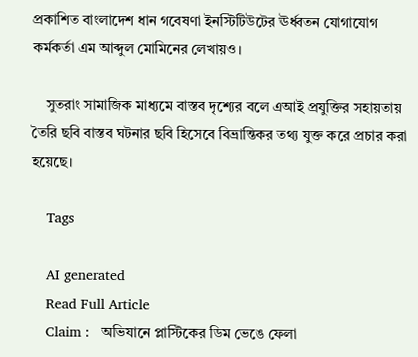প্রকাশিত বাংলাদেশ ধান গবেষণা ইনস্টিটিউটের ঊর্ধ্বতন যোগাযোগ কর্মকর্তা এম আব্দুল মোমিনের লেখায়ও।

    সুতরাং সামাজিক মাধ্যমে বাস্তব দৃশ্যের বলে এআই প্রযুক্তির সহায়তায় তৈরি ছবি বাস্তব ঘটনার ছবি হিসেবে বিভ্রান্তিকর তথ্য যুক্ত করে প্রচার করা হয়েছে।

    Tags

    AI generated
    Read Full Article
    Claim :   অভিযানে প্লাস্টিকের ডিম ভেঙে ফেলা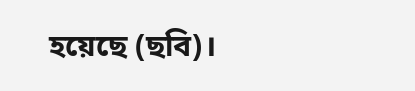হয়েছে (ছবি)।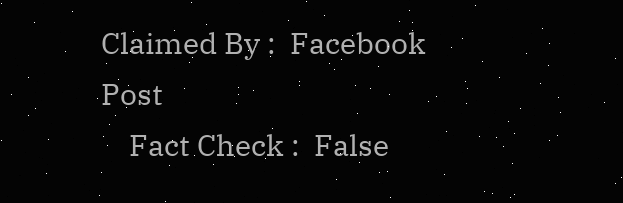Claimed By :  Facebook Post
    Fact Check :  False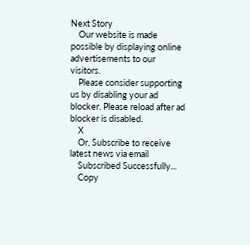Next Story
    Our website is made possible by displaying online advertisements to our visitors.
    Please consider supporting us by disabling your ad blocker. Please reload after ad blocker is disabled.
    X
    Or, Subscribe to receive latest news via email
    Subscribed Successfully...
    Copy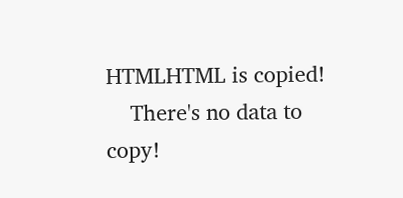HTMLHTML is copied!
    There's no data to copy!